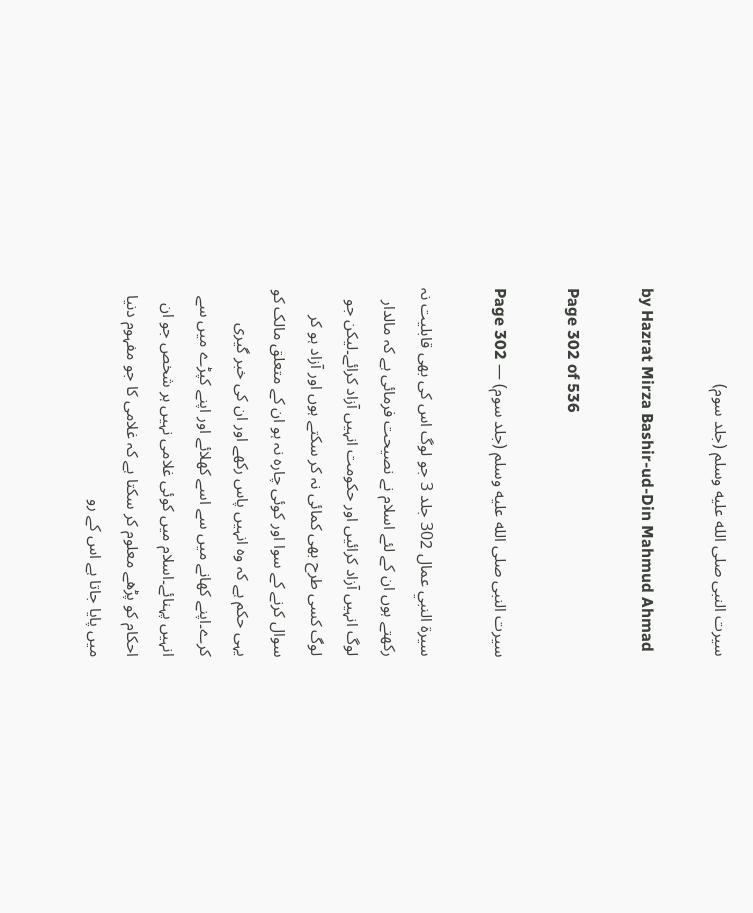سیرت النبی صلى الله عليه وسلم (جلد سوم)

by Hazrat Mirza Bashir-ud-Din Mahmud Ahmad

Page 302 of 536

سیرت النبی صلى الله عليه وسلم (جلد سوم) — Page 302

سيرة النبي عمال 302 جلد 3 جو لوگ اس کی بھی قابلیت نہ رکھتے ہوں ان کے لئے اسلام نے نصیحت فرمائی ہے کہ مالدار لوگ انہیں آزاد کرائیں اور حکومت انہیں آزاد کرائے۔لیکن جو لوگ کسی طرح بھی کمائی نہ کر سکتے ہوں اور آزاد ہو کر سوال کرنے کے سوا اور کوئی چارہ نہ ہو ان کے متعلق مالک کو یہی حکم ہے کہ وہ انہیں پاس رکھے اور ان کی خبر گیری کرے۔اپنے کھانے میں سے اسے کھلائے اور اپنے کپڑے میں سے انہیں پہنائے۔اسلام میں کوئی غلامی نہیں ہر شخص جو ان احکام کو پڑھے معلوم کر سکتا ہے کہ غلامی کا جو مفہوم دنیا میں پایا جاتا ہے اس کے رو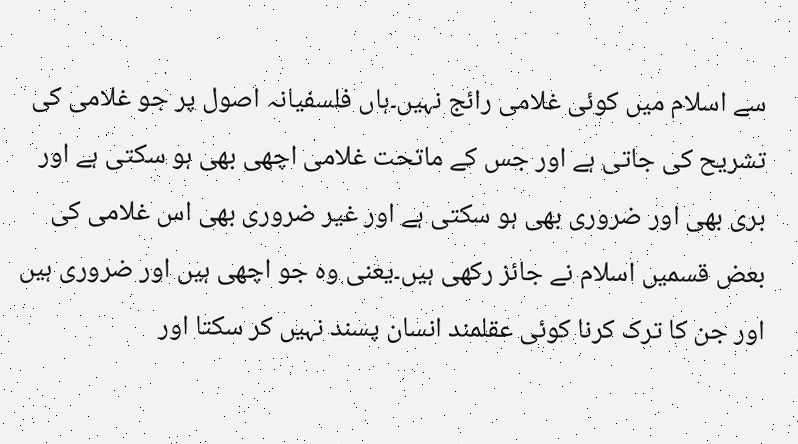سے اسلام میں کوئی غلامی رائج نہیں۔ہاں فلسفیانہ اصول پر جو غلامی کی تشریح کی جاتی ہے اور جس کے ماتحت غلامی اچھی بھی ہو سکتی ہے اور بری بھی اور ضروری بھی ہو سکتی ہے اور غیر ضروری بھی اس غلامی کی بعض قسمیں اسلام نے جائز رکھی ہیں۔یعنی وہ جو اچھی ہیں اور ضروری ہیں اور جن کا ترک کرنا کوئی عقلمند انسان پسند نہیں کر سکتا اور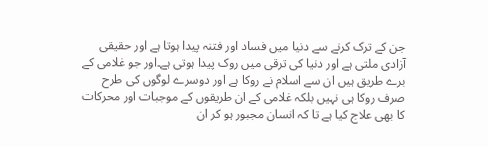جن کے ترک کرنے سے دنیا میں فساد اور فتنہ پیدا ہوتا ہے اور حقیقی آزادی ملتی ہے اور دنیا کی ترقی میں روک پیدا ہوتی ہے۔اور جو غلامی کے برے طریق ہیں ان سے اسلام نے روکا ہے اور دوسرے لوگوں کی طرح صرف روکا ہی نہیں بلکہ غلامی کے ان طریقوں کے موجبات اور محرکات کا بھی علاج کیا ہے تا کہ انسان مجبور ہو کر ان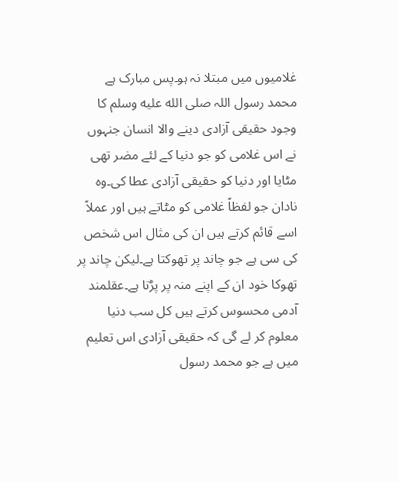غلامیوں میں مبتلا نہ ہو۔پس مبارک ہے محمد رسول اللہ صلى الله عليه وسلم کا وجود حقیقی آزادی دینے والا انسان جنہوں نے اس غلامی کو جو دنیا کے لئے مضر تھی مٹایا اور دنیا کو حقیقی آزادی عطا کی۔وہ نادان جو لفظاً غلامی کو مٹاتے ہیں اور عملاً اسے قائم کرتے ہیں ان کی مثال اس شخص کی سی ہے جو چاند پر تھوکتا ہے۔لیکن چاند پر تھوکا خود ان کے اپنے منہ پر پڑتا ہے۔عقلمند آدمی محسوس کرتے ہیں کل سب دنیا معلوم کر لے گی کہ حقیقی آزادی اس تعلیم میں ہے جو محمد رسول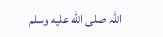اللہ صلى الله عليه وسلم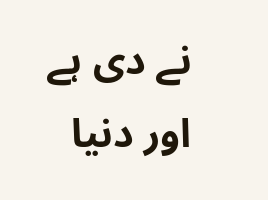نے دی ہے اور دنیا